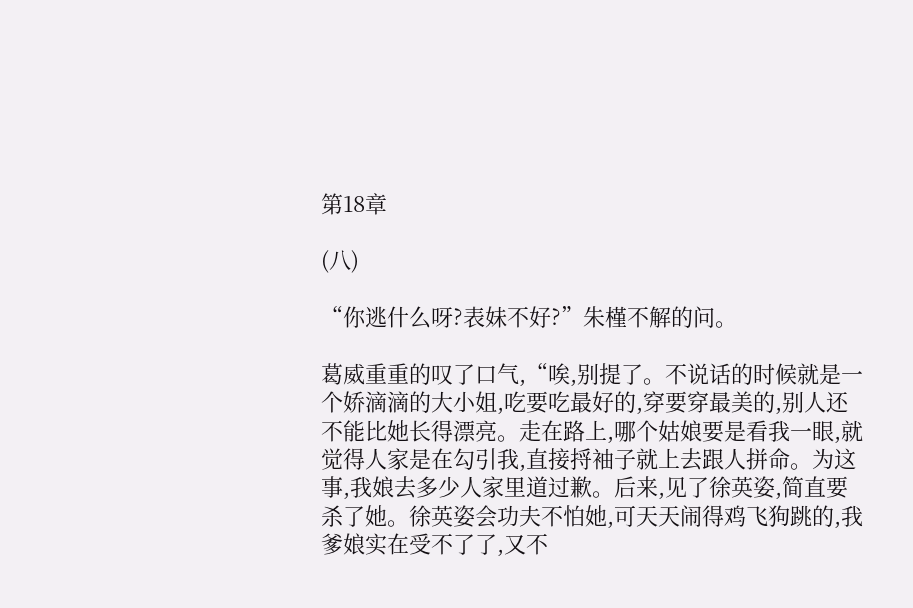第18章

(八)

“你逃什么呀?表妹不好?”朱槿不解的问。

葛威重重的叹了口气,“唉,别提了。不说话的时候就是一个娇滴滴的大小姐,吃要吃最好的,穿要穿最美的,别人还不能比她长得漂亮。走在路上,哪个姑娘要是看我一眼,就觉得人家是在勾引我,直接捋袖子就上去跟人拼命。为这事,我娘去多少人家里道过歉。后来,见了徐英姿,简直要杀了她。徐英姿会功夫不怕她,可天天闹得鸡飞狗跳的,我爹娘实在受不了了,又不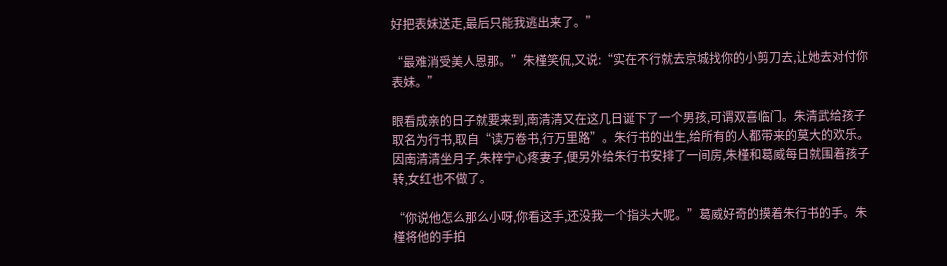好把表妹送走,最后只能我逃出来了。”

“最难消受美人恩那。”朱槿笑侃,又说:“实在不行就去京城找你的小剪刀去,让她去对付你表妹。”

眼看成亲的日子就要来到,南清清又在这几日诞下了一个男孩,可谓双喜临门。朱清武给孩子取名为行书,取自“读万卷书,行万里路”。朱行书的出生,给所有的人都带来的莫大的欢乐。因南清清坐月子,朱梓宁心疼妻子,便另外给朱行书安排了一间房,朱槿和葛威每日就围着孩子转,女红也不做了。

“你说他怎么那么小呀,你看这手,还没我一个指头大呢。”葛威好奇的摸着朱行书的手。朱槿将他的手拍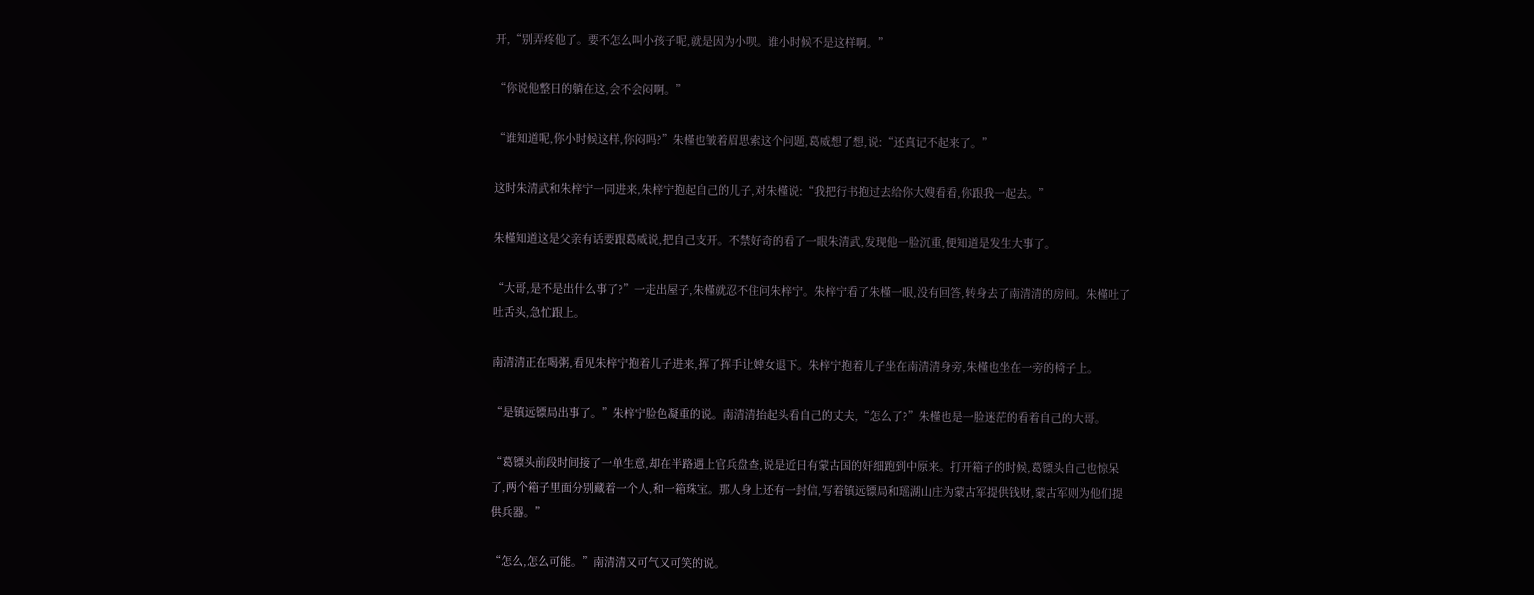开,“别弄疼他了。要不怎么叫小孩子呢,就是因为小呗。谁小时候不是这样啊。”

“你说他整日的躺在这,会不会闷啊。”

“谁知道呢,你小时候这样,你闷吗?”朱槿也皱着眉思索这个问题,葛威想了想,说:“还真记不起来了。”

这时朱清武和朱梓宁一同进来,朱梓宁抱起自己的儿子,对朱槿说:“我把行书抱过去给你大嫂看看,你跟我一起去。”

朱槿知道这是父亲有话要跟葛威说,把自己支开。不禁好奇的看了一眼朱清武,发现他一脸沉重,便知道是发生大事了。

“大哥,是不是出什么事了?”一走出屋子,朱槿就忍不住问朱梓宁。朱梓宁看了朱槿一眼,没有回答,转身去了南清清的房间。朱槿吐了吐舌头,急忙跟上。

南清清正在喝粥,看见朱梓宁抱着儿子进来,挥了挥手让婢女退下。朱梓宁抱着儿子坐在南清清身旁,朱槿也坐在一旁的椅子上。

“是镇远镖局出事了。”朱梓宁脸色凝重的说。南清清抬起头看自己的丈夫,“怎么了?”朱槿也是一脸迷茫的看着自己的大哥。

“葛镖头前段时间接了一单生意,却在半路遇上官兵盘查,说是近日有蒙古国的奸细跑到中原来。打开箱子的时候,葛镖头自己也惊呆了,两个箱子里面分别藏着一个人,和一箱珠宝。那人身上还有一封信,写着镇远镖局和瑶湖山庄为蒙古军提供钱财,蒙古军则为他们提供兵器。”

“怎么,怎么可能。”南清清又可气又可笑的说。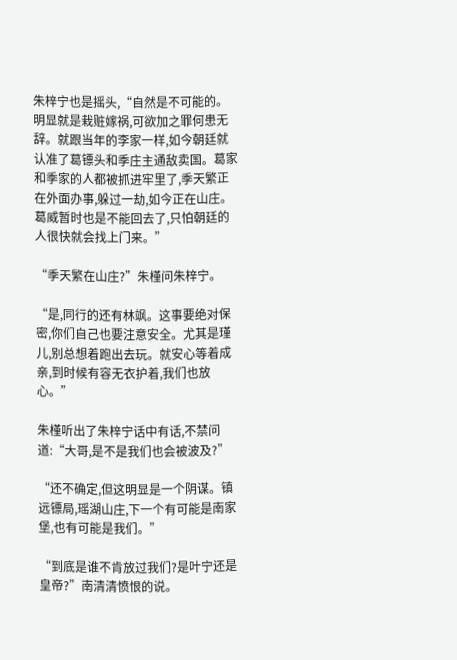朱梓宁也是摇头,“自然是不可能的。明显就是栽赃嫁祸,可欲加之罪何患无辞。就跟当年的李家一样,如今朝廷就认准了葛镖头和季庄主通敌卖国。葛家和季家的人都被抓进牢里了,季天繁正在外面办事,躲过一劫,如今正在山庄。葛威暂时也是不能回去了,只怕朝廷的人很快就会找上门来。”

“季天繁在山庄?”朱槿问朱梓宁。

“是,同行的还有林飒。这事要绝对保密,你们自己也要注意安全。尤其是瑾儿,别总想着跑出去玩。就安心等着成亲,到时候有容无衣护着,我们也放心。”

朱槿听出了朱梓宁话中有话,不禁问道:“大哥,是不是我们也会被波及?”

“还不确定,但这明显是一个阴谋。镇远镖局,瑶湖山庄,下一个有可能是南家堡,也有可能是我们。”

“到底是谁不肯放过我们?是叶宁还是皇帝?”南清清愤恨的说。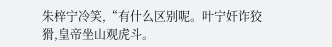朱梓宁冷笑,“有什么区别呢。叶宁奸诈狡猾,皇帝坐山观虎斗。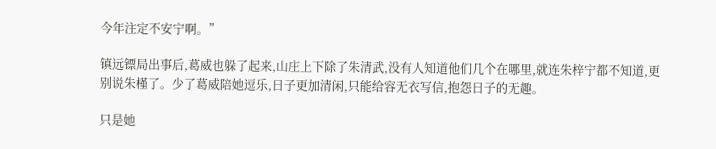今年注定不安宁啊。”

镇远镖局出事后,葛威也躲了起来,山庄上下除了朱清武,没有人知道他们几个在哪里,就连朱梓宁都不知道,更别说朱槿了。少了葛威陪她逗乐,日子更加清闲,只能给容无衣写信,抱怨日子的无趣。

只是她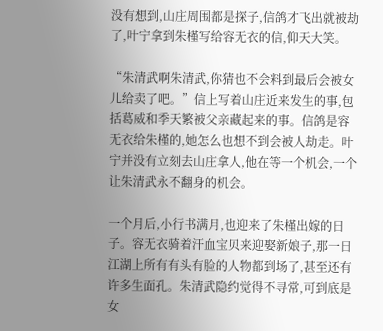没有想到,山庄周围都是探子,信鸽才飞出就被劫了,叶宁拿到朱槿写给容无衣的信,仰天大笑。

“朱清武啊朱清武,你猜也不会料到最后会被女儿给卖了吧。”信上写着山庄近来发生的事,包括葛威和季天繁被父亲藏起来的事。信鸽是容无衣给朱槿的,她怎么也想不到会被人劫走。叶宁并没有立刻去山庄拿人,他在等一个机会,一个让朱清武永不翻身的机会。

一个月后,小行书满月,也迎来了朱槿出嫁的日子。容无衣骑着汗血宝贝来迎娶新娘子,那一日江湖上所有有头有脸的人物都到场了,甚至还有许多生面孔。朱清武隐约觉得不寻常,可到底是女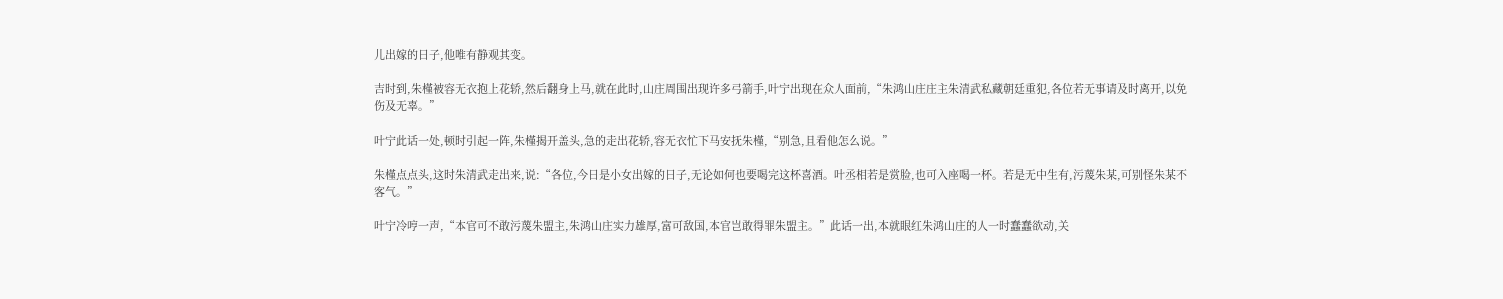儿出嫁的日子,他唯有静观其变。

吉时到,朱槿被容无衣抱上花轿,然后翻身上马,就在此时,山庄周围出现许多弓箭手,叶宁出现在众人面前,“朱鸿山庄庄主朱清武私藏朝廷重犯,各位若无事请及时离开,以免伤及无辜。”

叶宁此话一处,顿时引起一阵,朱槿揭开盖头,急的走出花轿,容无衣忙下马安抚朱槿,“别急,且看他怎么说。”

朱槿点点头,这时朱清武走出来,说:“各位,今日是小女出嫁的日子,无论如何也要喝完这杯喜酒。叶丞相若是赏脸,也可入座喝一杯。若是无中生有,污蔑朱某,可别怪朱某不客气。”

叶宁冷哼一声,“本官可不敢污蔑朱盟主,朱鸿山庄实力雄厚,富可敌国,本官岂敢得罪朱盟主。”此话一出,本就眼红朱鸿山庄的人一时蠢蠢欲动,关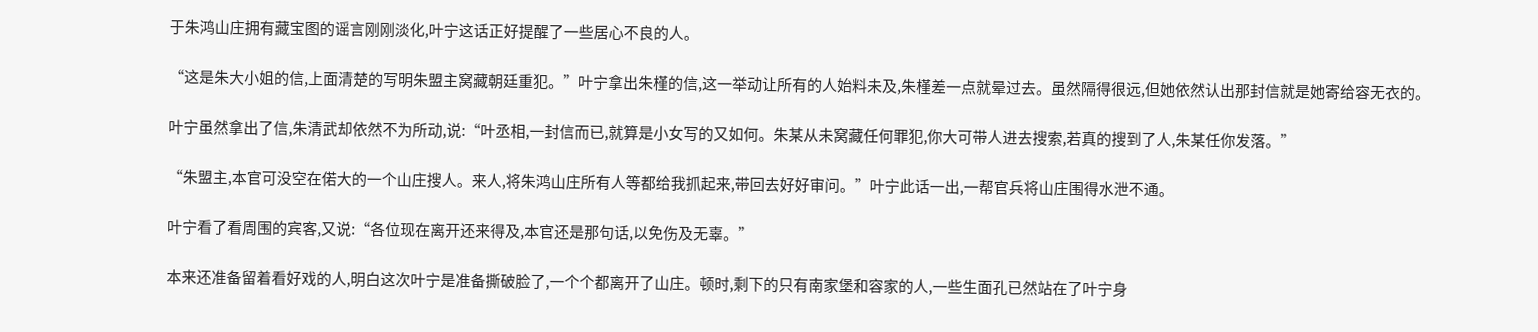于朱鸿山庄拥有藏宝图的谣言刚刚淡化,叶宁这话正好提醒了一些居心不良的人。

“这是朱大小姐的信,上面清楚的写明朱盟主窝藏朝廷重犯。”叶宁拿出朱槿的信,这一举动让所有的人始料未及,朱槿差一点就晕过去。虽然隔得很远,但她依然认出那封信就是她寄给容无衣的。

叶宁虽然拿出了信,朱清武却依然不为所动,说:“叶丞相,一封信而已,就算是小女写的又如何。朱某从未窝藏任何罪犯,你大可带人进去搜索,若真的搜到了人,朱某任你发落。”

“朱盟主,本官可没空在偌大的一个山庄搜人。来人,将朱鸿山庄所有人等都给我抓起来,带回去好好审问。”叶宁此话一出,一帮官兵将山庄围得水泄不通。

叶宁看了看周围的宾客,又说:“各位现在离开还来得及,本官还是那句话,以免伤及无辜。”

本来还准备留着看好戏的人,明白这次叶宁是准备撕破脸了,一个个都离开了山庄。顿时,剩下的只有南家堡和容家的人,一些生面孔已然站在了叶宁身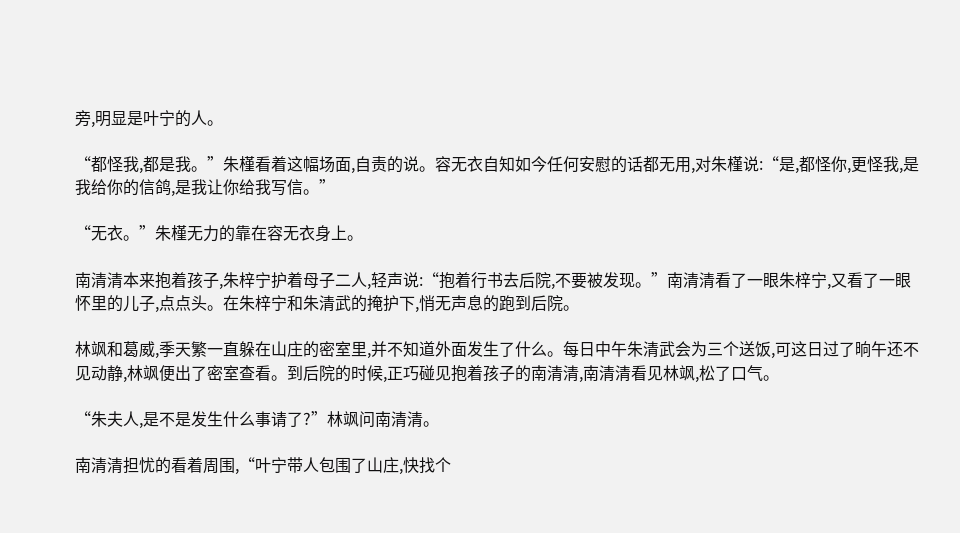旁,明显是叶宁的人。

“都怪我,都是我。”朱槿看着这幅场面,自责的说。容无衣自知如今任何安慰的话都无用,对朱槿说:“是,都怪你,更怪我,是我给你的信鸽,是我让你给我写信。”

“无衣。”朱槿无力的靠在容无衣身上。

南清清本来抱着孩子,朱梓宁护着母子二人,轻声说:“抱着行书去后院,不要被发现。”南清清看了一眼朱梓宁,又看了一眼怀里的儿子,点点头。在朱梓宁和朱清武的掩护下,悄无声息的跑到后院。

林飒和葛威,季天繁一直躲在山庄的密室里,并不知道外面发生了什么。每日中午朱清武会为三个送饭,可这日过了晌午还不见动静,林飒便出了密室查看。到后院的时候,正巧碰见抱着孩子的南清清,南清清看见林飒,松了口气。

“朱夫人,是不是发生什么事请了?”林飒问南清清。

南清清担忧的看着周围,“叶宁带人包围了山庄,快找个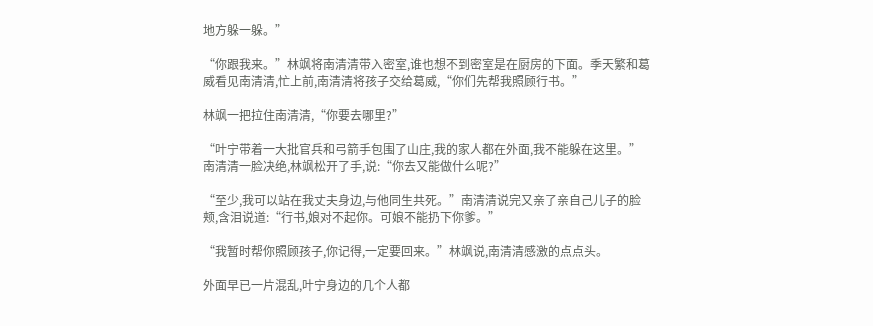地方躲一躲。”

“你跟我来。”林飒将南清清带入密室,谁也想不到密室是在厨房的下面。季天繁和葛威看见南清清,忙上前,南清清将孩子交给葛威,“你们先帮我照顾行书。”

林飒一把拉住南清清,“你要去哪里?”

“叶宁带着一大批官兵和弓箭手包围了山庄,我的家人都在外面,我不能躲在这里。”南清清一脸决绝,林飒松开了手,说:“你去又能做什么呢?”

“至少,我可以站在我丈夫身边,与他同生共死。”南清清说完又亲了亲自己儿子的脸颊,含泪说道:“行书,娘对不起你。可娘不能扔下你爹。”

“我暂时帮你照顾孩子,你记得,一定要回来。”林飒说,南清清感激的点点头。

外面早已一片混乱,叶宁身边的几个人都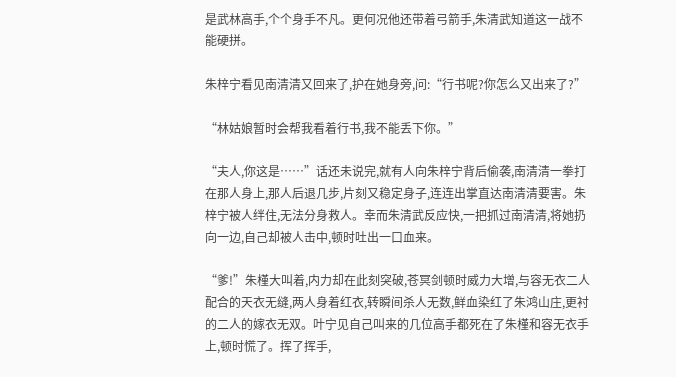是武林高手,个个身手不凡。更何况他还带着弓箭手,朱清武知道这一战不能硬拼。

朱梓宁看见南清清又回来了,护在她身旁,问:“行书呢?你怎么又出来了?”

“林姑娘暂时会帮我看着行书,我不能丢下你。”

“夫人,你这是……”话还未说完,就有人向朱梓宁背后偷袭,南清清一拳打在那人身上,那人后退几步,片刻又稳定身子,连连出掌直达南清清要害。朱梓宁被人绊住,无法分身救人。幸而朱清武反应快,一把抓过南清清,将她扔向一边,自己却被人击中,顿时吐出一口血来。

“爹!”朱槿大叫着,内力却在此刻突破,苍冥剑顿时威力大增,与容无衣二人配合的天衣无缝,两人身着红衣,转瞬间杀人无数,鲜血染红了朱鸿山庄,更衬的二人的嫁衣无双。叶宁见自己叫来的几位高手都死在了朱槿和容无衣手上,顿时慌了。挥了挥手,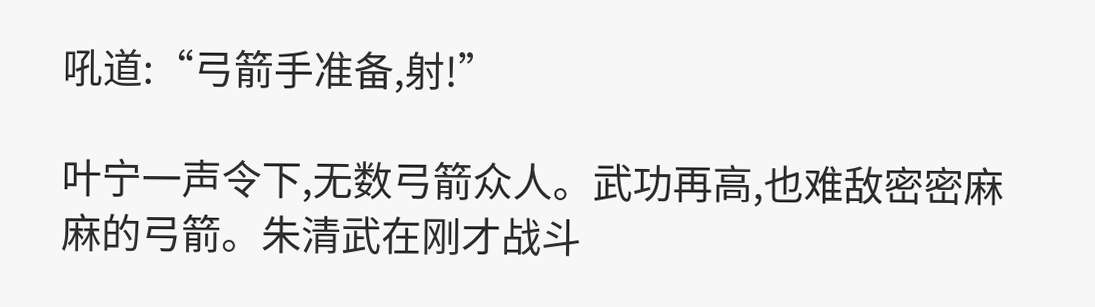吼道:“弓箭手准备,射!”

叶宁一声令下,无数弓箭众人。武功再高,也难敌密密麻麻的弓箭。朱清武在刚才战斗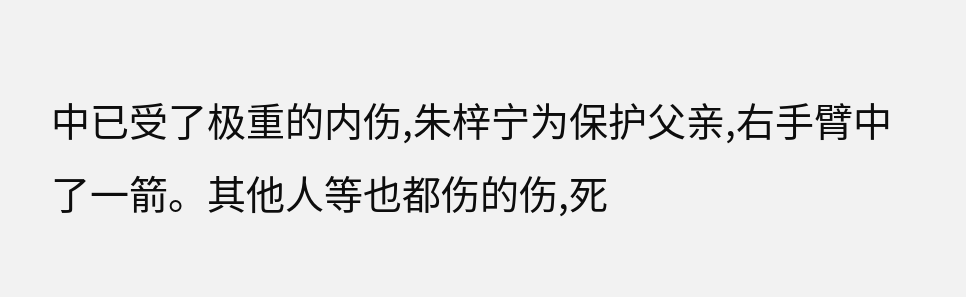中已受了极重的内伤,朱梓宁为保护父亲,右手臂中了一箭。其他人等也都伤的伤,死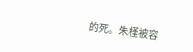的死。朱槿被容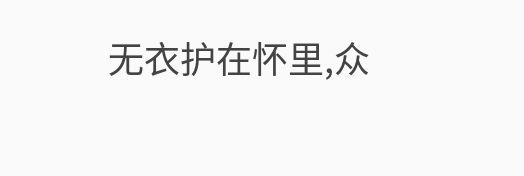无衣护在怀里,众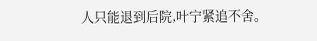人只能退到后院,叶宁紧追不舍。